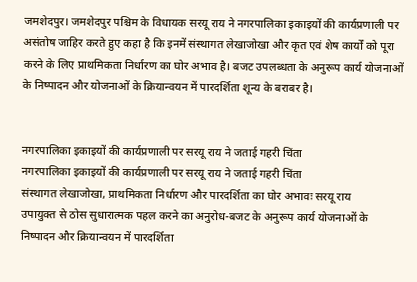जमशेदपुर। जमशेदपुर पश्चिम के विधायक सरयू राय ने नगरपालिका इकाइयों की कार्यप्रणाली पर असंतोष जाहिर करते हुए कहा है कि इनमें संस्थागत लेखाजोखा और कृत एवं शेष कार्यों को पूरा करने के लिए प्राथमिकता निर्धारण का घोर अभाव है। बजट उपलब्धता के अनुरूप कार्य योजनाओं के निष्पादन और योजनाओं के क्रियान्वयन में पारदर्शिता शून्य के बराबर है।


नगरपालिका इकाइयों की कार्यप्रणाली पर सरयू राय ने जताई गहरी चिंता
नगरपालिका इकाइयों की कार्यप्रणाली पर सरयू राय ने जताई गहरी चिंता
संस्थागत लेखाजोखा, प्राथमिकता निर्धारण और पारदर्शिता का घोर अभावः सरयू राय
उपायुक्त से ठोस सुधारात्मक पहल करने का अनुरोध-बजट के अनुरूप कार्य योजनाओं के निष्पादन और क्रियान्वयन में पारदर्शिता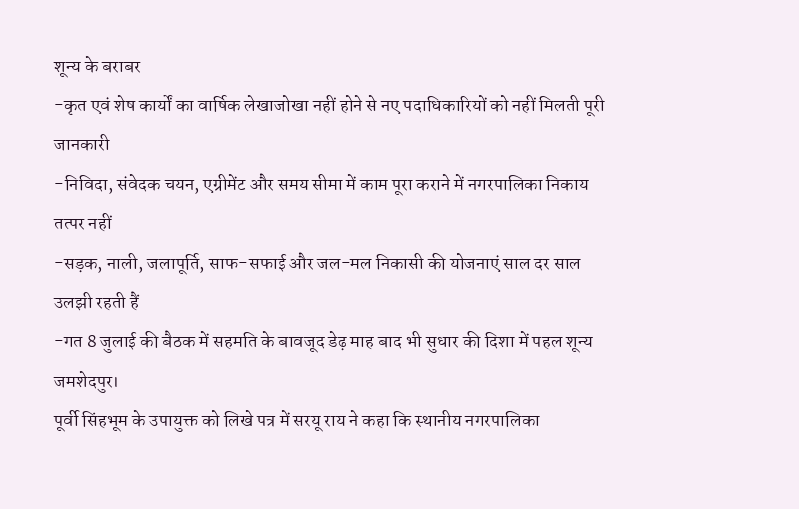शून्य के बराबर
-कृत एवं शेष कार्यों का वार्षिक लेखाजोखा नहीं होने से नए पदाधिकारियों को नहीं मिलती पूरी जानकारी
-निविदा, संवेदक चयन, एग्रीमेंट और समय सीमा में काम पूरा कराने में नगरपालिका निकाय तत्पर नहीं
-सड़क, नाली, जलापूर्ति, साफ-सफाई और जल-मल निकासी की योजनाएं साल दर साल उलझी रहती हैं
-गत 8 जुलाई की बैठक में सहमति के बावजूद डेढ़ माह बाद भी सुधार की दिशा में पहल शून्य
जमशेदपुर।
पूर्वी सिंहभूम के उपायुक्त को लिखे पत्र में सरयू राय ने कहा कि स्थानीय नगरपालिका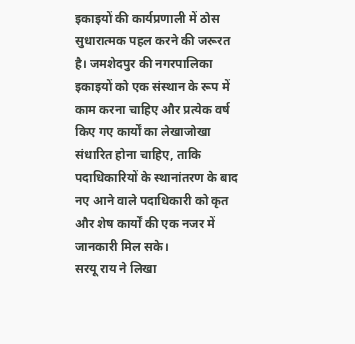इकाइयों की कार्यप्रणाली में ठोस सुधारात्मक पहल करने की जरूरत है। जमशेदपुर की नगरपालिका इकाइयों को एक संस्थान के रूप में काम करना चाहिए और प्रत्येक वर्ष किए गए कार्यों का लेखाजोखा संधारित होना चाहिए, ताकि पदाधिकारियों के स्थानांतरण के बाद नए आने वाले पदाधिकारी को कृत और शेष कार्यों की एक नजर में जानकारी मिल सके।
सरयू राय ने लिखा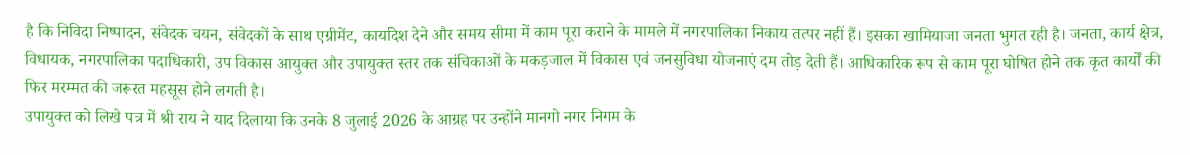है कि निविदा निष्पादन, संवेदक चयन, संवेदकों के साथ एग्रीमेंट, कार्यादेश देने और समय सीमा में काम पूरा कराने के मामले में नगरपालिका निकाय तत्पर नहीं हैं। इसका खामियाजा जनता भुगत रही है। जनता, कार्य क्षेत्र, विधायक, नगरपालिका पदाधिकारी, उप विकास आयुक्त और उपायुक्त स्तर तक संचिकाओं के मकड़जाल में विकास एवं जनसुविधा योजनाएं दम तोड़ देती हैं। आधिकारिक रूप से काम पूरा घोषित होने तक कृत कार्यों की फिर मरम्मत की जरूरत महसूस होने लगती है।
उपायुक्त को लिखे पत्र में श्री राय ने याद दिलाया कि उनके 8 जुलाई 2026 के आग्रह पर उन्होंने मानगो नगर निगम के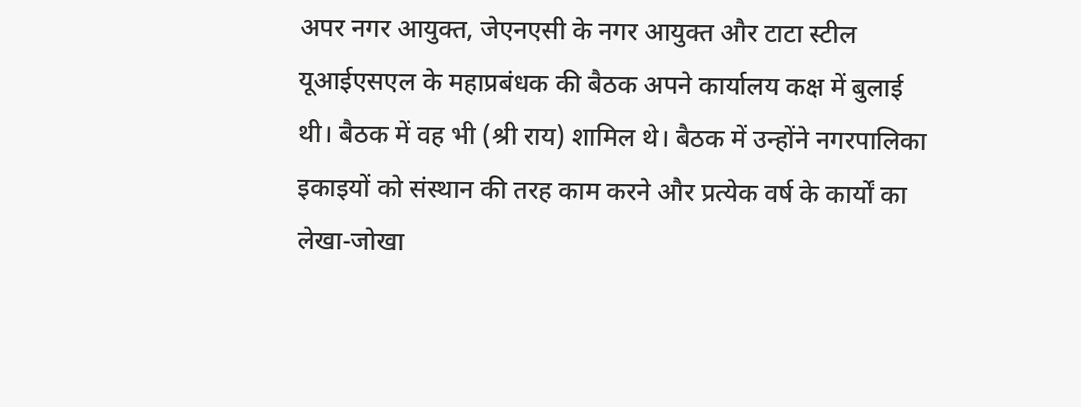अपर नगर आयुक्त, जेएनएसी के नगर आयुक्त और टाटा स्टील यूआईएसएल के महाप्रबंधक की बैठक अपने कार्यालय कक्ष में बुलाई थी। बैठक में वह भी (श्री राय) शामिल थे। बैठक में उन्होंने नगरपालिका इकाइयों को संस्थान की तरह काम करने और प्रत्येक वर्ष के कार्यों का लेखा-जोखा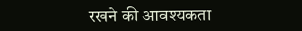रखने की आवश्यकता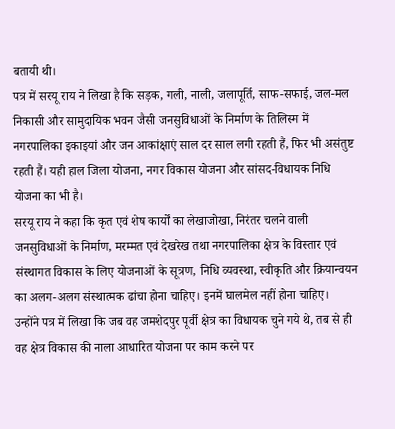बतायी थी।
पत्र में सरयू राय ने लिखा है कि सड़क, गली, नाली, जलापूर्ति, साफ-सफाई, जल-मल निकासी और सामुदायिक भवन जैसी जनसुविधाओं के निर्माण के तिलिस्म में नगरपालिका इकाइयां और जन आकांक्षाएं साल दर साल लगी रहती हैं, फिर भी असंतुष्ट रहती हैं। यही हाल जिला योजना, नगर विकास योजना और सांसद-विधायक निधि योजना का भी है।
सरयू राय ने कहा कि कृत एवं शेष कार्यों का लेखाजोखा, निरंतर चलने वाली जनसुविधाओं के निर्माण, मरम्मत एवं देखरेख तथा नगरपालिका क्षेत्र के विस्तार एवं संस्थागत विकास के लिए योजनाओं के सूत्रण, निधि व्यवस्था, स्वीकृति और क्रियान्वयन का अलग-अलग संस्थात्मक ढांचा होना चाहिए। इनमें घालमेल नहीं होना चाहिए।
उन्होंने पत्र में लिखा कि जब वह जमशेदपुर पूर्वी क्षेत्र का विधायक चुने गये थे, तब से ही वह क्षेत्र विकास की नाला आधारित योजना पर काम करने पर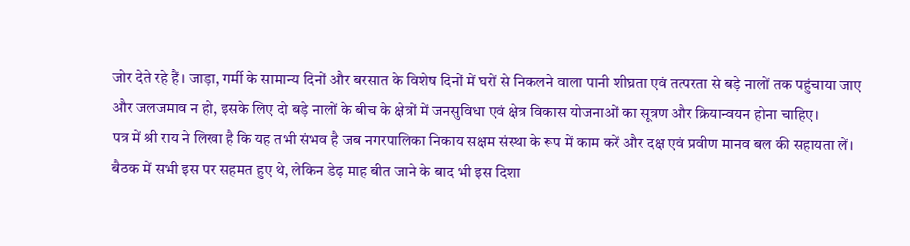जोर देते रहे हैं। जाड़ा, गर्मी के सामान्य दिनों और बरसात के विशेष दिनों में घरों से निकलने वाला पानी शीघ्रता एवं तत्परता से बड़े नालों तक पहुंचाया जाए और जलजमाव न हो, इसके लिए दो बड़े नालों के बीच के क्षेत्रों में जनसुविधा एवं क्षेत्र विकास योजनाओं का सूत्रण और क्रियान्वयन होना चाहिए।
पत्र में श्री राय ने लिखा है कि यह तभी संभव है जब नगरपालिका निकाय सक्षम संस्था के रूप में काम करें और दक्ष एवं प्रवीण मानव बल की सहायता लें। बैठक में सभी इस पर सहमत हुए थे, लेकिन डेढ़ माह बीत जाने के बाद भी इस दिशा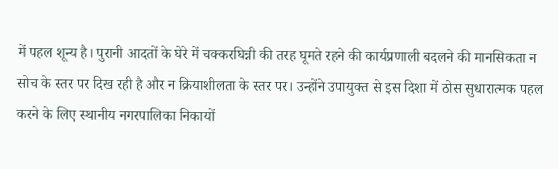में पहल शून्य है। पुरानी आदतों के घेरे में चक्करघिन्नी की तरह घूमते रहने की कार्यप्रणाली बदलने की मानसिकता न सोच के स्तर पर दिख रही है और न क्रियाशीलता के स्तर पर। उन्होंने उपायुक्त से इस दिशा में ठोस सुधारात्मक पहल करने के लिए स्थानीय नगरपालिका निकायों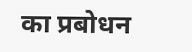का प्रबोधन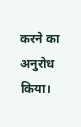करने का अनुरोध किया।